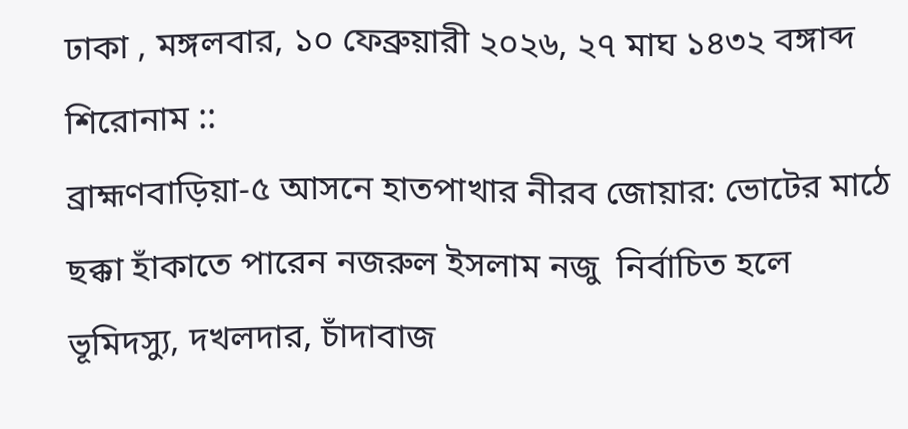ঢাকা , মঙ্গলবার, ১০ ফেব্রুয়ারী ২০২৬, ২৭ মাঘ ১৪৩২ বঙ্গাব্দ
শিরোনাম ::
ব্রাহ্মণবাড়িয়া-৫ আসনে হাতপাখার নীরব জোয়ার: ভোটের মাঠে ছক্কা হাঁকাতে পারেন নজরুল ইসলাম নজু  নির্বাচিত হলে ভূমিদস্যু, দখলদার, চাঁদাবাজ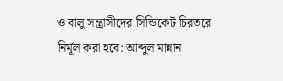ও বালু সন্ত্রাসীদের সিন্ডিকেট চিরতরে নির্মূল করা হবে: আব্দুল মান্নান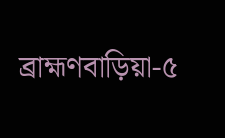ব্রাহ্মণবাড়িয়া-৫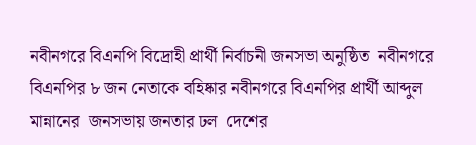নবীনগরে বিএনপি বিদ্রোহী প্রার্থী নির্বাচনী জনসভা অনুষ্ঠিত  নবীনগরে বিএনপির ৮ জন নেতাকে বহিষ্কার নবীনগরে বিএনপির প্রার্থী আব্দুল মান্নানের  জনসভায় জনতার ঢল  দেশের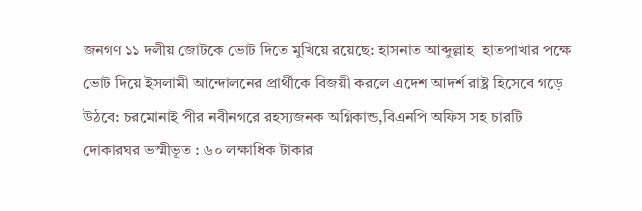জনগণ ১১ দলীয় জোটকে ভোট দিতে মুখিয়ে রয়েছে: হাসনাত আব্দুল্লাহ  হাতপাখার পক্ষে ভোট দিয়ে ইসলামী আন্দোলনের প্রার্থীকে বিজয়ী করলে এদেশ আদর্শ রাষ্ট্র হিসেবে গড়ে উঠবে: চরমোনাই পীর নবীনগরে রহস্যজনক অগ্নিকান্ড,বিএনপি অফিস সহ চারটি দোকারঘর ভস্মীভূত : ৬০ লক্ষাধিক টাকার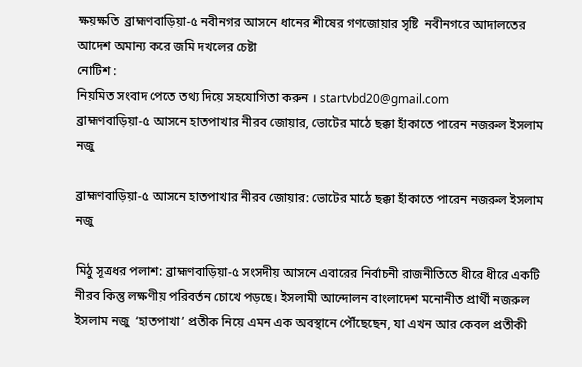ক্ষয়ক্ষতি  ব্রাহ্মণবাড়িয়া-৫ নবীনগর আসনে ধানের শীষের গণজোয়ার সৃষ্টি  নবীনগরে আদালতের আদেশ অমান্য করে জমি দখলের চেষ্টা
নোটিশ :
নিয়মিত সংবাদ পেতে তথ্য দিয়ে সহযোগিতা করুন । startvbd20@gmail.com
ব্রাহ্মণবাড়িয়া-৫ আসনে হাতপাখার নীরব জোয়ার, ভোটের মাঠে ছক্কা হাঁকাতে পারেন নজরুল ইসলাম নজু

ব্রাহ্মণবাড়িয়া-৫ আসনে হাতপাখার নীরব জোয়ার: ভোটের মাঠে ছক্কা হাঁকাতে পারেন নজরুল ইসলাম নজু

মিঠু সূত্রধর পলাশ: ব্রাহ্মণবাড়িয়া-৫ সংসদীয় আসনে এবারের নির্বাচনী রাজনীতিতে ধীরে ধীরে একটি নীরব কিন্তু লক্ষণীয় পরিবর্তন চোখে পড়ছে। ইসলামী আন্দোলন বাংলাদেশ মনোনীত প্রার্থী নজরুল ইসলাম নজু  ‘হাতপাখা’ প্রতীক নিয়ে এমন এক অবস্থানে পৌঁছেছেন, যা এখন আর কেবল প্রতীকী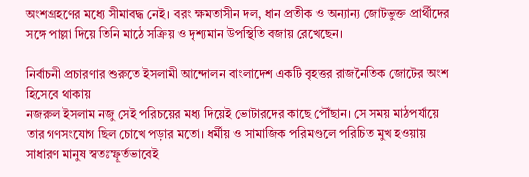অংশগ্রহণের মধ্যে সীমাবদ্ধ নেই। বরং ক্ষমতাসীন দল, ধান প্রতীক ও অন্যান্য জোটভুক্ত প্রার্থীদের সঙ্গে পাল্লা দিয়ে তিনি মাঠে সক্রিয় ও দৃশ্যমান উপস্থিতি বজায় রেখেছেন।

নির্বাচনী প্রচারণার শুরুতে ইসলামী আন্দোলন বাংলাদেশ একটি বৃহত্তর রাজনৈতিক জোটের অংশ হিসেবে থাকায়
নজরুল ইসলাম নজু সেই পরিচয়ের মধ্য দিয়েই ভোটারদের কাছে পৌঁছান। সে সময় মাঠপর্যায়ে তার গণসংযোগ ছিল চোখে পড়ার মতো। ধর্মীয় ও সামাজিক পরিমণ্ডলে পরিচিত মুখ হওয়ায় সাধারণ মানুষ স্বতঃস্ফূর্তভাবেই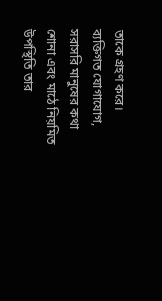তাকে গ্রহণ করে। ব্যক্তিগত যোগাযোগ, সরাসরি মানুষের কথা শোনা এবং মাঠে নিয়মিত উপস্থিতি তার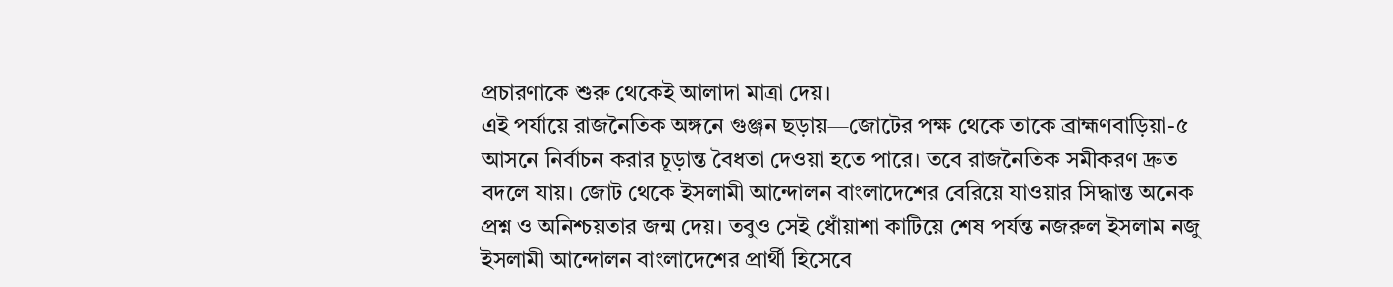প্রচারণাকে শুরু থেকেই আলাদা মাত্রা দেয়।
এই পর্যায়ে রাজনৈতিক অঙ্গনে গুঞ্জন ছড়ায়—জোটের পক্ষ থেকে তাকে ব্রাহ্মণবাড়িয়া-৫ আসনে নির্বাচন করার চূড়ান্ত বৈধতা দেওয়া হতে পারে। তবে রাজনৈতিক সমীকরণ দ্রুত বদলে যায়। জোট থেকে ইসলামী আন্দোলন বাংলাদেশের বেরিয়ে যাওয়ার সিদ্ধান্ত অনেক প্রশ্ন ও অনিশ্চয়তার জন্ম দেয়। তবুও সেই ধোঁয়াশা কাটিয়ে শেষ পর্যন্ত নজরুল ইসলাম নজু ইসলামী আন্দোলন বাংলাদেশের প্রার্থী হিসেবে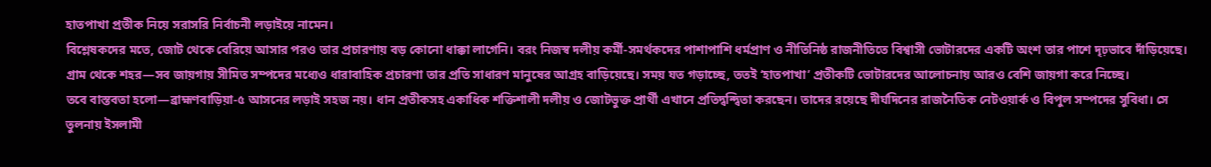হাতপাখা প্রতীক নিয়ে সরাসরি নির্বাচনী লড়াইয়ে নামেন।
বিশ্লেষকদের মতে, জোট থেকে বেরিয়ে আসার পরও তার প্রচারণায় বড় কোনো ধাক্কা লাগেনি। বরং নিজস্ব দলীয় কর্মী-সমর্থকদের পাশাপাশি ধর্মপ্রাণ ও নীতিনিষ্ঠ রাজনীতিতে বিশ্বাসী ভোটারদের একটি অংশ তার পাশে দৃঢ়ভাবে দাঁড়িয়েছে।
গ্রাম থেকে শহর—সব জায়গায় সীমিত সম্পদের মধ্যেও ধারাবাহিক প্রচারণা তার প্রতি সাধারণ মানুষের আগ্রহ বাড়িয়েছে। সময় যত গড়াচ্ছে, ততই ‘হাতপাখা’ প্রতীকটি ভোটারদের আলোচনায় আরও বেশি জায়গা করে নিচ্ছে।
তবে বাস্তবতা হলো—ব্রাহ্মণবাড়িয়া-৫ আসনের লড়াই সহজ নয়। ধান প্রতীকসহ একাধিক শক্তিশালী দলীয় ও জোটভুক্ত প্রার্থী এখানে প্রতিদ্বন্দ্বিতা করছেন। তাদের রয়েছে দীর্ঘদিনের রাজনৈতিক নেটওয়ার্ক ও বিপুল সম্পদের সুবিধা। সে তুলনায় ইসলামী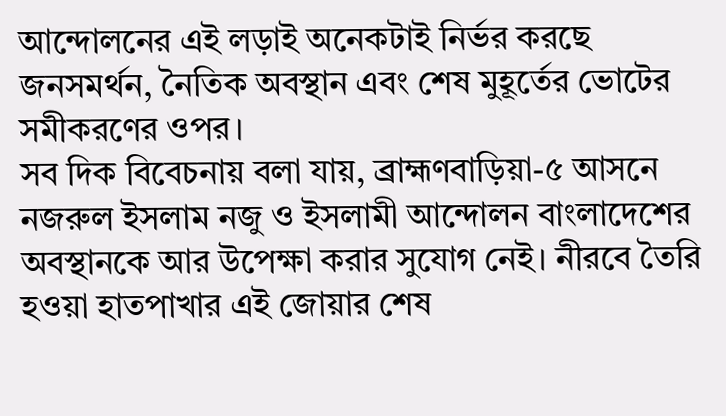আন্দোলনের এই লড়াই অনেকটাই নির্ভর করছে জনসমর্থন, নৈতিক অবস্থান এবং শেষ মুহূর্তের ভোটের সমীকরণের ওপর।
সব দিক বিবেচনায় বলা যায়, ব্রাহ্মণবাড়িয়া-৫ আসনে নজরুল ইসলাম নজু ও ইসলামী আন্দোলন বাংলাদেশের অবস্থানকে আর উপেক্ষা করার সুযোগ নেই। নীরবে তৈরি হওয়া হাতপাখার এই জোয়ার শেষ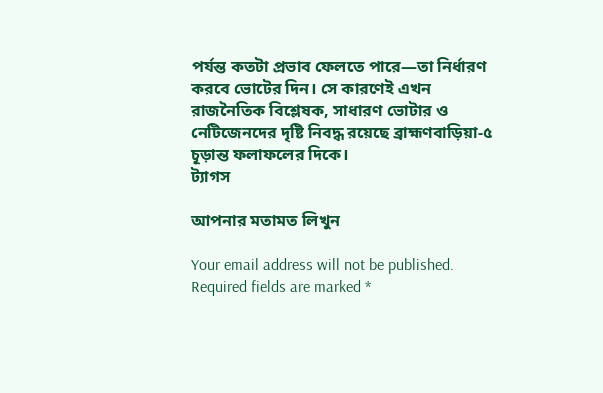পর্যন্ত কতটা প্রভাব ফেলতে পারে—তা নির্ধারণ করবে ভোটের দিন। সে কারণেই এখন রাজনৈতিক বিশ্লেষক, সাধারণ ভোটার ও নেটিজেনদের দৃষ্টি নিবদ্ধ রয়েছে ব্রাহ্মণবাড়িয়া-৫ চূড়ান্ত ফলাফলের দিকে।
ট্যাগস

আপনার মতামত লিখুন

Your email address will not be published. Required fields are marked *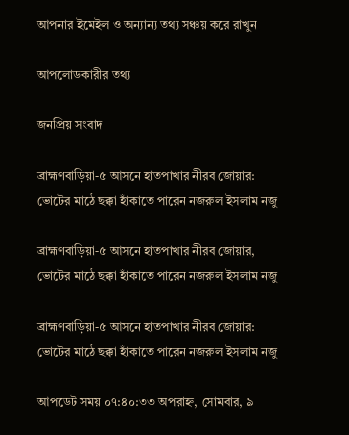আপনার ইমেইল ও অন্যান্য তথ্য সঞ্চয় করে রাখুন

আপলোডকারীর তথ্য

জনপ্রিয় সংবাদ

ব্রাহ্মণবাড়িয়া-৫ আসনে হাতপাখার নীরব জোয়ার: ভোটের মাঠে ছক্কা হাঁকাতে পারেন নজরুল ইসলাম নজু

ব্রাহ্মণবাড়িয়া-৫ আসনে হাতপাখার নীরব জোয়ার, ভোটের মাঠে ছক্কা হাঁকাতে পারেন নজরুল ইসলাম নজু

ব্রাহ্মণবাড়িয়া-৫ আসনে হাতপাখার নীরব জোয়ার: ভোটের মাঠে ছক্কা হাঁকাতে পারেন নজরুল ইসলাম নজু

আপডেট সময় ০৭:৪০:৩৩ অপরাহ্ন, সোমবার, ৯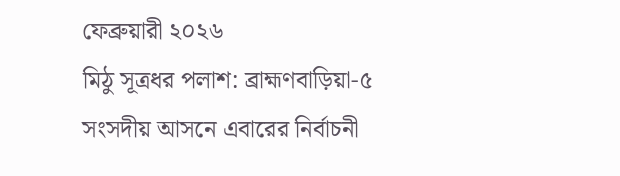ফেব্রুয়ারী ২০২৬
মিঠু সূত্রধর পলাশ: ব্রাহ্মণবাড়িয়া-৫ সংসদীয় আসনে এবারের নির্বাচনী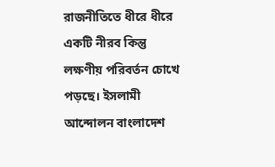রাজনীতিতে ধীরে ধীরে একটি নীরব কিন্তু লক্ষণীয় পরিবর্তন চোখে পড়ছে। ইসলামী আন্দোলন বাংলাদেশ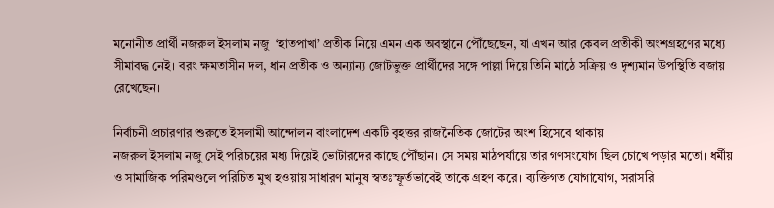মনোনীত প্রার্থী নজরুল ইসলাম নজু  ‘হাতপাখা’ প্রতীক নিয়ে এমন এক অবস্থানে পৌঁছেছেন, যা এখন আর কেবল প্রতীকী অংশগ্রহণের মধ্যে সীমাবদ্ধ নেই। বরং ক্ষমতাসীন দল, ধান প্রতীক ও অন্যান্য জোটভুক্ত প্রার্থীদের সঙ্গে পাল্লা দিয়ে তিনি মাঠে সক্রিয় ও দৃশ্যমান উপস্থিতি বজায় রেখেছেন।

নির্বাচনী প্রচারণার শুরুতে ইসলামী আন্দোলন বাংলাদেশ একটি বৃহত্তর রাজনৈতিক জোটের অংশ হিসেবে থাকায়
নজরুল ইসলাম নজু সেই পরিচয়ের মধ্য দিয়েই ভোটারদের কাছে পৌঁছান। সে সময় মাঠপর্যায়ে তার গণসংযোগ ছিল চোখে পড়ার মতো। ধর্মীয় ও সামাজিক পরিমণ্ডলে পরিচিত মুখ হওয়ায় সাধারণ মানুষ স্বতঃস্ফূর্তভাবেই তাকে গ্রহণ করে। ব্যক্তিগত যোগাযোগ, সরাসরি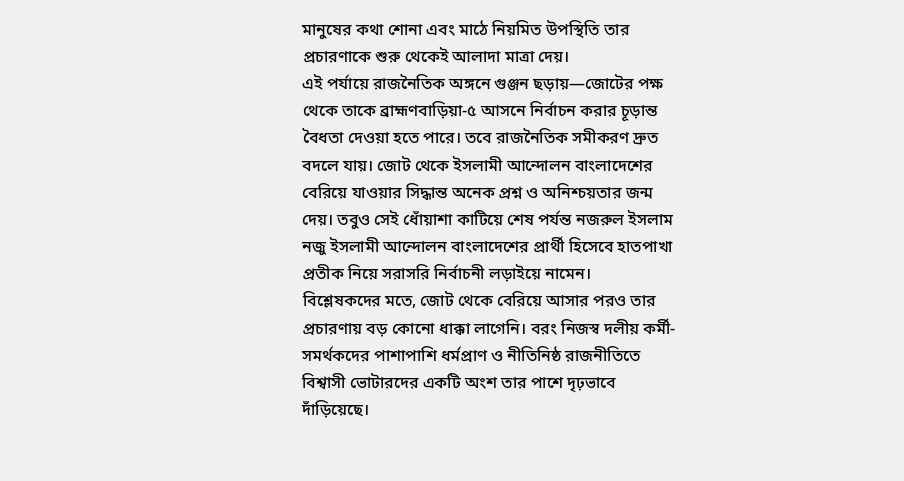মানুষের কথা শোনা এবং মাঠে নিয়মিত উপস্থিতি তার প্রচারণাকে শুরু থেকেই আলাদা মাত্রা দেয়।
এই পর্যায়ে রাজনৈতিক অঙ্গনে গুঞ্জন ছড়ায়—জোটের পক্ষ থেকে তাকে ব্রাহ্মণবাড়িয়া-৫ আসনে নির্বাচন করার চূড়ান্ত বৈধতা দেওয়া হতে পারে। তবে রাজনৈতিক সমীকরণ দ্রুত বদলে যায়। জোট থেকে ইসলামী আন্দোলন বাংলাদেশের বেরিয়ে যাওয়ার সিদ্ধান্ত অনেক প্রশ্ন ও অনিশ্চয়তার জন্ম দেয়। তবুও সেই ধোঁয়াশা কাটিয়ে শেষ পর্যন্ত নজরুল ইসলাম নজু ইসলামী আন্দোলন বাংলাদেশের প্রার্থী হিসেবে হাতপাখা প্রতীক নিয়ে সরাসরি নির্বাচনী লড়াইয়ে নামেন।
বিশ্লেষকদের মতে, জোট থেকে বেরিয়ে আসার পরও তার প্রচারণায় বড় কোনো ধাক্কা লাগেনি। বরং নিজস্ব দলীয় কর্মী-সমর্থকদের পাশাপাশি ধর্মপ্রাণ ও নীতিনিষ্ঠ রাজনীতিতে বিশ্বাসী ভোটারদের একটি অংশ তার পাশে দৃঢ়ভাবে দাঁড়িয়েছে।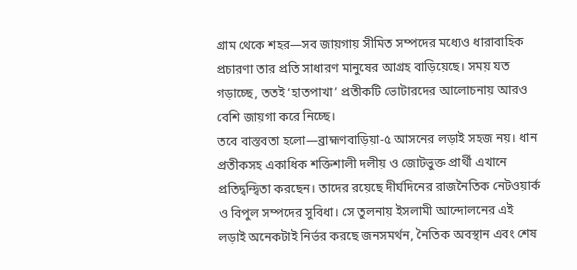গ্রাম থেকে শহর—সব জায়গায় সীমিত সম্পদের মধ্যেও ধারাবাহিক প্রচারণা তার প্রতি সাধারণ মানুষের আগ্রহ বাড়িয়েছে। সময় যত গড়াচ্ছে, ততই ‘হাতপাখা’ প্রতীকটি ভোটারদের আলোচনায় আরও বেশি জায়গা করে নিচ্ছে।
তবে বাস্তবতা হলো—ব্রাহ্মণবাড়িয়া-৫ আসনের লড়াই সহজ নয়। ধান প্রতীকসহ একাধিক শক্তিশালী দলীয় ও জোটভুক্ত প্রার্থী এখানে প্রতিদ্বন্দ্বিতা করছেন। তাদের রয়েছে দীর্ঘদিনের রাজনৈতিক নেটওয়ার্ক ও বিপুল সম্পদের সুবিধা। সে তুলনায় ইসলামী আন্দোলনের এই লড়াই অনেকটাই নির্ভর করছে জনসমর্থন, নৈতিক অবস্থান এবং শেষ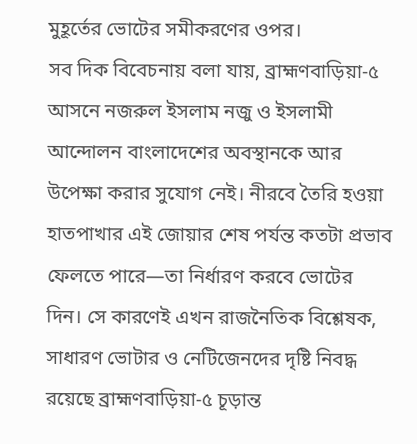মুহূর্তের ভোটের সমীকরণের ওপর।
সব দিক বিবেচনায় বলা যায়, ব্রাহ্মণবাড়িয়া-৫ আসনে নজরুল ইসলাম নজু ও ইসলামী আন্দোলন বাংলাদেশের অবস্থানকে আর উপেক্ষা করার সুযোগ নেই। নীরবে তৈরি হওয়া হাতপাখার এই জোয়ার শেষ পর্যন্ত কতটা প্রভাব ফেলতে পারে—তা নির্ধারণ করবে ভোটের দিন। সে কারণেই এখন রাজনৈতিক বিশ্লেষক, সাধারণ ভোটার ও নেটিজেনদের দৃষ্টি নিবদ্ধ রয়েছে ব্রাহ্মণবাড়িয়া-৫ চূড়ান্ত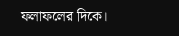ফলাফলের দিকে।